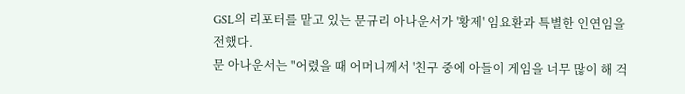GSL의 리포터를 맡고 있는 문규리 아나운서가 '황제' 임요환과 특별한 인연임을 전했다.
문 아나운서는 "어렸을 때 어머니께서 '친구 중에 아들이 게임을 너무 많이 해 걱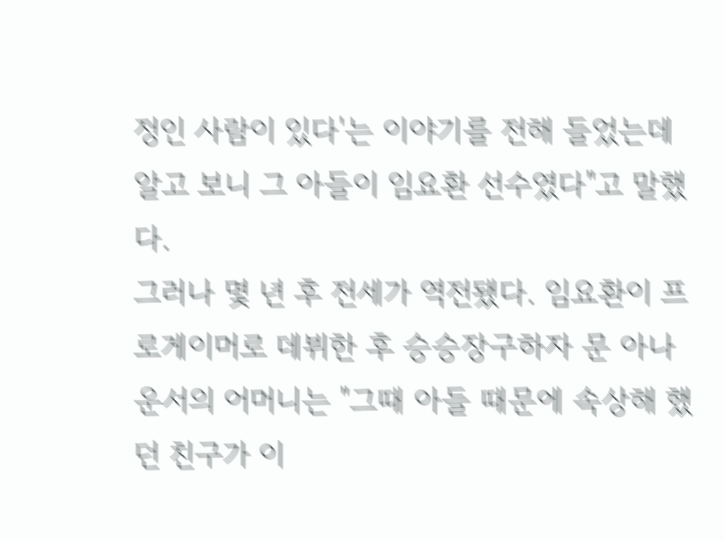정인 사람이 있다'는 이야기를 전해 들었는데 알고 보니 그 아들이 임요환 선수였다"고 말했다.
그러나 몇 년 후 전세가 역전됐다. 임요환이 프로게이머로 데뷔한 후 승승장구하자 문 아나운서의 어머니는 "그때 아들 때문에 속상해 했던 친구가 이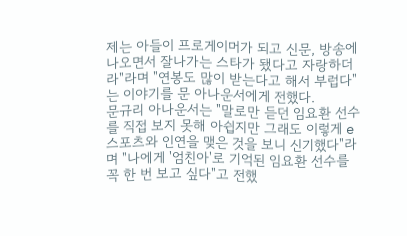제는 아들이 프로게이머가 되고 신문, 방송에 나오면서 잘나가는 스타가 됐다고 자랑하더라"라며 "연봉도 많이 받는다고 해서 부럽다"는 이야기를 문 아나운서에게 전했다.
문규리 아나운서는 "말로만 듣던 임요환 선수를 직접 보지 못해 아쉽지만 그래도 이렇게 e스포츠와 인연을 맺은 것을 보니 신기했다"라며 "나에게 '엄친아'로 기억된 임요환 선수를 꼭 한 번 보고 싶다"고 전했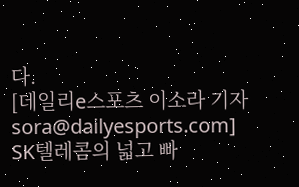다.
[데일리e스포츠 이소라 기자 sora@dailyesports.com]
SK텔레콤의 넓고 빠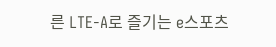른 LTE-A로 즐기는 e스포츠